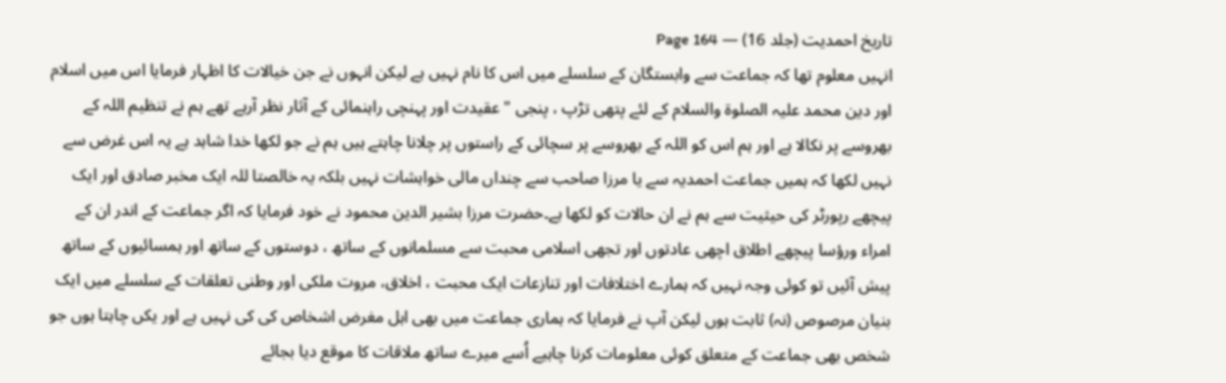تاریخ احمدیت (جلد 16) — Page 164
انہیں معلوم تھا کہ جماعت سے وابستگان کے سلسلے میں اس کا نام نہیں ہے لیکن انہوں نے جن خیالات کا اظہار فرمایا اس میں اسلام اور دین محمد علیہ الصلوۃ والسلام کے لئے پتھی تڑپ ، پنجی " عقیدت اور پہنچی راہنمائی کے آثار نظر آرہے تھے ہم نے تنظیم اللہ کے بھروسے پر نکالا ہے اور ہم اس کو اللہ کے بھروسے پر سچائی کے راستوں پر چلانا چاہتے ہیں ہم نے جو لکھا خدا شاہد ہے یہ اس غرض سے نہیں لکھا کہ ہمیں جماعت احمدیہ سے یا مرزا صاحب سے چنداں مالی خواہشات نہیں بلکہ یہ خالصتا للہ ایک مخبر صادق اور ایک پیچھے رپورٹر کی حیثیت سے ہم نے ان حالات کو لکھا ہے۔حضرت مرزا بشیر الدین محمود نے خود فرمایا کہ اگر جماعت کے اندر ان کے امراء ورؤسا پیچھے اطلاق اچھی عادتوں اور تجھی اسلامی محبت سے مسلمانوں کے ساتھ ، دوستوں کے ساتھ اور ہمسائیوں کے ساتھ پیش آئیں تو کوئی وجہ نہیں کہ ہمارے اختلافات اور تنازعات ایک محبت ، اخلاق، مروت ملکی اور وطنی تعلقات کے سلسلے میں ایک بنیان مرصوص (نہ) ثابت ہوں لیکن آپ نے فرمایا کہ ہماری جماعت میں بھی اہل مغرض اشخاص کی کی نہیں ہے اور یکں چاہتا ہوں جو شخص بھی جماعت کے متعلق کوئی معلومات کرنا چاہیے اُسے میرے ساتھ ملاقات کا موقع دیا بجائے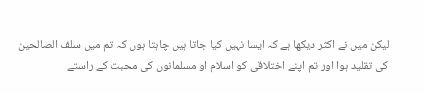لیکن میں نے اکثر دیکھا ہے کہ ایسا نہیں کیا جاتا ہیں چاہتا ہوں کہ تم میں سلف الصالحین کی تقلید ہوا اور تم اپنے اختلاقی کو اسلام او مسلمانوں کی محبت کے راستے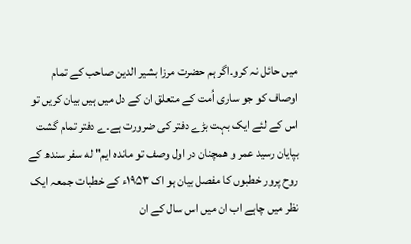میں حائل نہ کرو۔اگر ہم حضرت مرزا بشیر الدین صاحب کے تمام اوصاف کو جو ساری اُمت کے متعلق ان کے دل میں ہیں بیان کریں تو اس کے لئے ایک بہت بڑے دفتر کی ضرورت ہے۔ے دفتر تمام گشت بپایان رسید عمر و همچنان در اول وصف تو مانده ایم" له سفر سندھ کے روح پرور خطبوں کا مفصل بیان ہو اک ۱۹۵۳ء کے خطبات جمعہ ایک نظر میں چاہے اب ان میں اس سال کے ان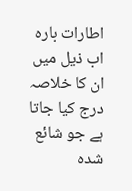اطارات بارہ اب ذیل میں ان کا خلاصہ درج کیا جاتا ہے جو شائع شدہ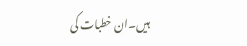ہیں۔ان خطبات کی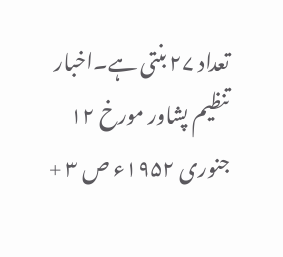تعداد ۲۷ بنتی ہے۔اخبار تنظیم پشاور مورخ ۱۲ جنوری ۱۹۵۲ء ص ۳ +